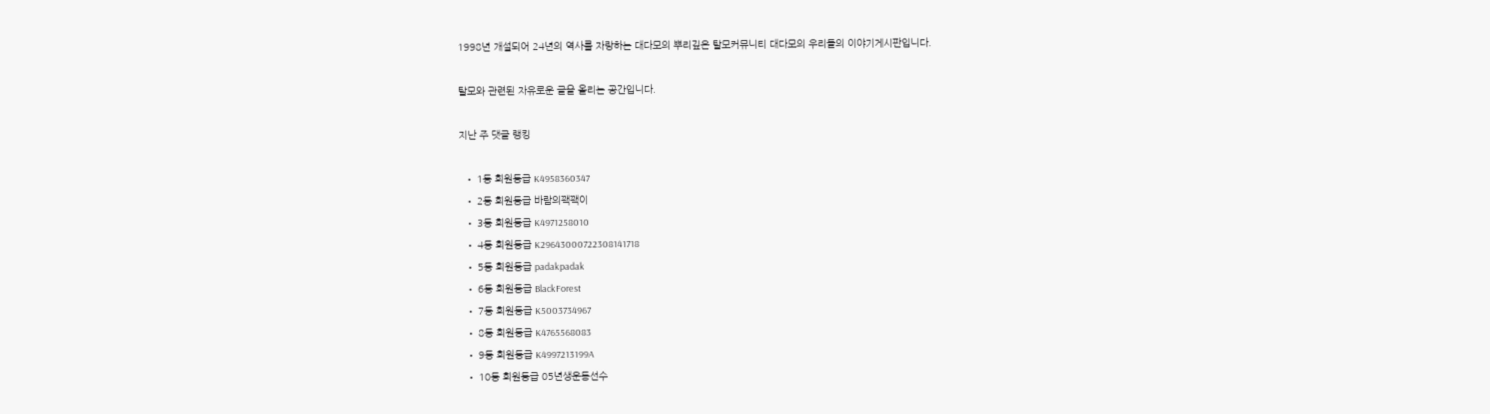1998년 개설되어 24년의 역사를 자랑하는 대다모의 뿌리깊은 탈모커뮤니티 대다모의 우리들의 이야기게시판입니다.

탈모와 관련된 자유로운 글을 올리는 공간입니다.

지난 주 댓글 랭킹

  • 1등 회원등급 K4958360347
  • 2등 회원등급 바람의꽥꽥이
  • 3등 회원등급 K4971258010
  • 4등 회원등급 K29643000722308141718
  • 5등 회원등급 padakpadak
  • 6등 회원등급 BlackForest
  • 7등 회원등급 K5003734967
  • 8등 회원등급 K4765568083
  • 9등 회원등급 K4997213199A
  • 10등 회원등급 05년생운동선수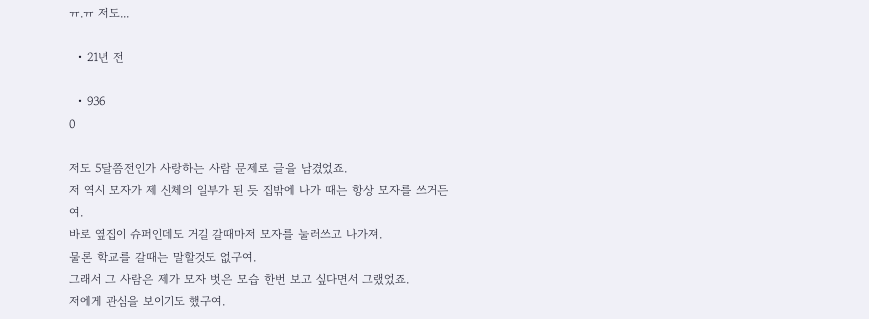ㅠ.ㅠ 저도...

  • 21년 전

  • 936
0

저도 5달쯤전인가 사랑하는 사람 문제로 글을 남겼었죠.
저 역시 모자가 제 신체의 일부가 된 듯 집밖에 나가 때는 항상 모자를 쓰거든여.
바로 옆집이 슈퍼인데도 거길 갈때마저 모자를 눌러쓰고 나가져.
물론 학교를 갈때는 말할것도 없구여.
그래서 그 사람은 제가 모자 벗은 모습 한번 보고 싶다면서 그랬었죠.
저에게 관심을 보이기도 했구여.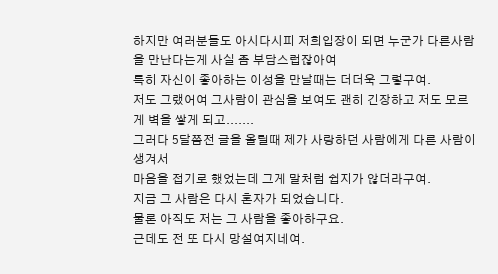하지만 여러분들도 아시다시피 저희입장이 되면 누군가 다른사람을 만난다는게 사실 좀 부담스럽잖아여
특히 자신이 좋아하는 이성을 만날때는 더더욱 그렇구여.
저도 그랬어여 그사람이 관심을 보여도 괜히 긴장하고 저도 모르게 벽을 쌓게 되고.......
그러다 5달쯤전 글을 올릴때 제가 사랑하던 사람에게 다른 사람이 생겨서
마음을 접기로 했었는데 그게 말처럼 쉽지가 않더라구여.
지금 그 사람은 다시 혼자가 되었습니다.
물론 아직도 저는 그 사람을 좋아하구요.
근데도 전 또 다시 망설여지네여.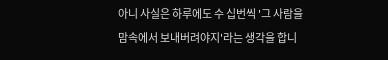아니 사실은 하루에도 수 십번씩 '그 사람을 맘속에서 보내버려야지'라는 생각을 합니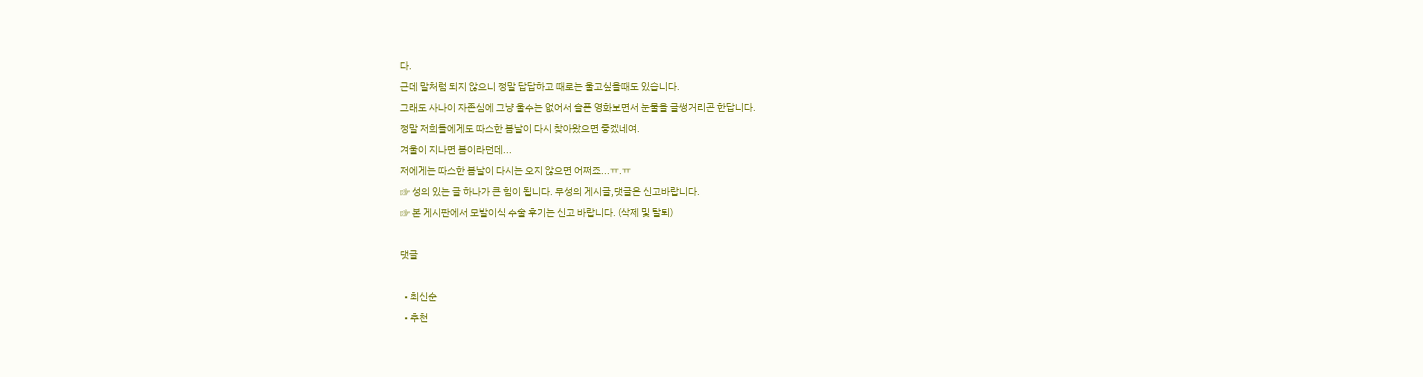다.
근데 말처럼 되지 않으니 정말 답답하고 때로는 울고싶을때도 있습니다.
그래도 사나이 자존심에 그냥 울수는 없어서 슬픈 영화보면서 눈물을 글썽거리곤 한답니다.
정말 저희들에게도 따스한 봄날이 다시 찾아왔으면 좋겠네여.
겨울이 지나면 봄이라던데...
저에게는 따스한 봄날이 다시는 오지 않으면 어쩌죠...ㅠ.ㅠ
☞ 성의 있는 글 하나가 큰 힘이 됩니다. 무성의 게시글,댓글은 신고바랍니다.
☞ 본 게시판에서 모발이식 수술 후기는 신고 바랍니다. (삭제 및 탈퇴)

댓글

  • 최신순
  • 추천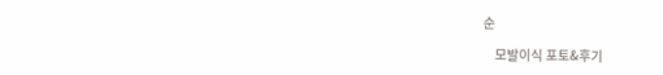순

    모발이식 포토&후기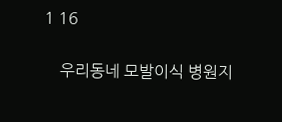1 16

    우리동네 모발이식 병원지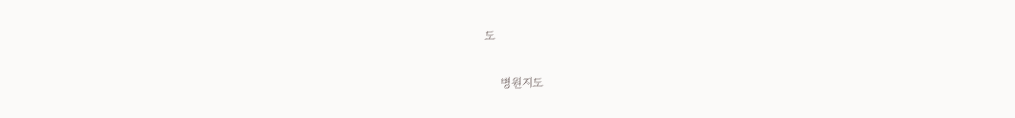도

    병원지도